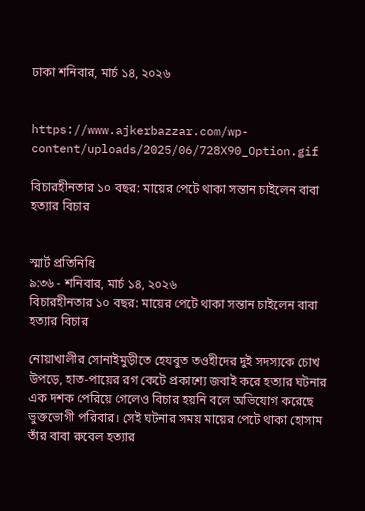ঢাকা শনিবার, মার্চ ১৪, ২০২৬


https://www.ajkerbazzar.com/wp-content/uploads/2025/06/728X90_Option.gif

বিচারহীনতার ১০ বছর: মায়ের পেটে থাকা সন্তান চাইলেন বাবা হত্যার বিচার


স্মার্ট প্রতিনিধি
৯:৩৬ - শনিবার, মার্চ ১৪, ২০২৬
বিচারহীনতার ১০ বছর: মায়ের পেটে থাকা সন্তান চাইলেন বাবা হত্যার বিচার

নোয়াখালীর সোনাইমুড়ীতে হেযবুত তওহীদের দুই সদস্যকে চোখ উপড়ে, হাত-পায়ের রগ কেটে প্রকাশ্যে জবাই করে হত্যার ঘটনার এক দশক পেরিয়ে গেলেও বিচার হয়নি বলে অভিযোগ করেছে ভুক্তভোগী পরিবার। সেই ঘটনার সময় মায়ের পেটে থাকা হোসাম তাঁর বাবা রুবেল হত্যার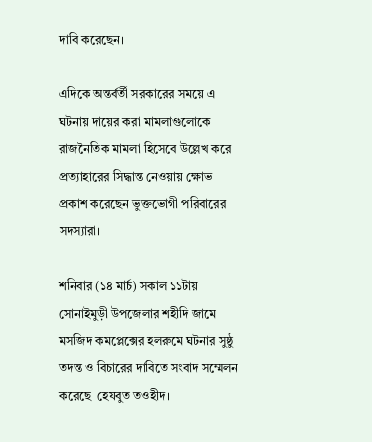দাবি করেছেন।

এদিকে অন্তর্বর্তী সরকারের সময়ে এ ঘটনায় দায়ের করা মামলাগুলোকে রাজনৈতিক মামলা হিসেবে উল্লেখ করে প্রত্যাহারের সিদ্ধান্ত নেওয়ায় ক্ষোভ প্রকাশ করেছেন ভুক্তভোগী পরিবারের সদস্যারা।

শনিবার (১৪ মার্চ) সকাল ১১টায় সোনাইমুড়ী উপজেলার শহীদি জামে মসজিদ কমপ্লেক্সের হলরুমে ঘটনার সুষ্ঠু তদন্ত ও বিচারের দাবিতে সংবাদ সম্মেলন করেছে  হেযবুত তওহীদ।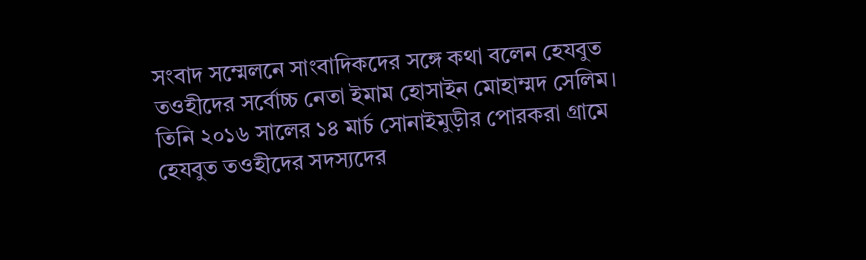সংবাদ সম্মেলনে সাংবাদিকদের সঙ্গে কথা বলেন হেযবুত তওহীদের সর্বোচ্চ নেতা ইমাম হোসাইন মোহাম্মদ সেলিম। তিনি ২০১৬ সালের ১৪ মার্চ সোনাইমুড়ীর পোরকরা গ্রামে হেযবুত তওহীদের সদস্যদের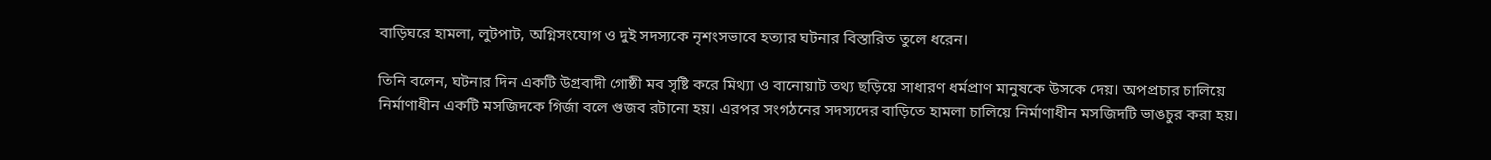বাড়িঘরে হামলা, লুটপাট, অগ্নিসংযোগ ও দুই সদস্যকে নৃশংসভাবে হত্যার ঘটনার বিস্তারিত তুলে ধরেন।

তিনি বলেন, ঘটনার দিন একটি উগ্রবাদী গোষ্ঠী মব সৃষ্টি করে মিথ্যা ও বানোয়াট তথ্য ছড়িয়ে সাধারণ ধর্মপ্রাণ মানুষকে উসকে দেয়। অপপ্রচার চালিয়ে নির্মাণাধীন একটি মসজিদকে গির্জা বলে গুজব রটানো হয়। এরপর সংগঠনের সদস্যদের বাড়িতে হামলা চালিয়ে নির্মাণাধীন মসজিদটি ভাঙচুর করা হয়।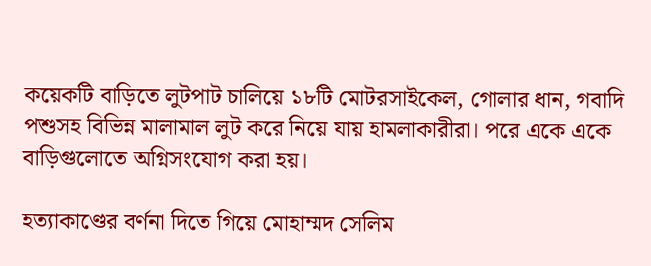কয়েকটি বাড়িতে লুটপাট চালিয়ে ১৮টি মোটরসাইকেল, গোলার ধান, গবাদি পশুসহ বিভিন্ন মালামাল লুট করে নিয়ে যায় হামলাকারীরা। পরে একে একে বাড়িগুলোতে অগ্নিসংযোগ করা হয়।

হত্যাকাণ্ডের বর্ণনা দিতে গিয়ে মোহাম্মদ সেলিম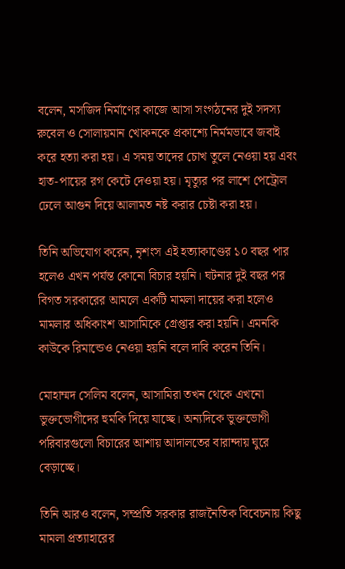বলেন, মসজিদ নির্মাণের কাজে আসা সংগঠনের দুই সদস্য রুবেল ও সোলায়মান খোকনকে প্রকাশ্যে নির্মমভাবে জবাই করে হত্যা করা হয়। এ সময় তাদের চোখ তুলে নেওয়া হয় এবং হাত-পায়ের রগ কেটে দেওয়া হয়। মৃত্যুর পর লাশে পেট্রোল ঢেলে আগুন দিয়ে আলামত নষ্ট করার চেষ্টা করা হয়।

তিনি অভিযোগ করেন, নৃশংস এই হত্যাকাণ্ডের ১০ বছর পার হলেও এখন পর্যন্ত কোনো বিচার হয়নি। ঘটনার দুই বছর পর বিগত সরকারের আমলে একটি মামলা দায়ের করা হলেও মামলার অধিকাংশ আসামিকে গ্রেপ্তার করা হয়নি। এমনকি কাউকে রিমান্ডেও নেওয়া হয়নি বলে দাবি করেন তিনি।

মোহাম্মদ সেলিম বলেন, আসামিরা তখন থেকে এখনো ভুক্তভোগীদের হুমকি দিয়ে যাচ্ছে। অন্যদিকে ভুক্তভোগী পরিবারগুলো বিচারের আশায় আদালতের বারান্দায় ঘুরে বেড়াচ্ছে।

তিনি আরও বলেন, সম্প্রতি সরকার রাজনৈতিক বিবেচনায় কিছু মামলা প্রত্যাহারের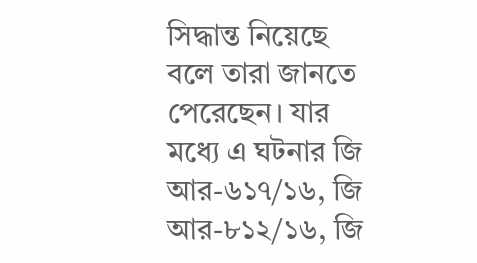সিদ্ধান্ত নিয়েছে বলে তারা জানতে পেরেছেন। যার মধ্যে এ ঘটনার জি আর-৬১৭/১৬, জি আর-৮১২/১৬, জি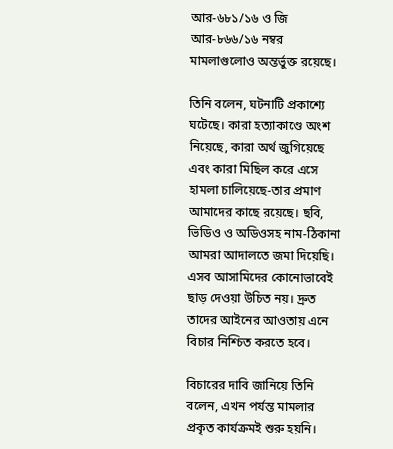আর-৬৮১/১৬ ও জি আর-৮৬৬/১৬ নম্বর মামলাগুলোও অন্তর্ভুক্ত রয়েছে।

তিনি বলেন, ঘটনাটি প্রকাশ্যে ঘটেছে। কারা হত্যাকাণ্ডে অংশ নিয়েছে, কারা অর্থ জুগিয়েছে এবং কারা মিছিল করে এসে হামলা চালিয়েছে-তার প্রমাণ আমাদের কাছে রয়েছে। ছবি, ভিডিও ও অডিওসহ নাম-ঠিকানা আমরা আদালতে জমা দিয়েছি। এসব আসামিদের কোনোভাবেই ছাড় দেওয়া উচিত নয়। দ্রুত তাদের আইনের আওতায় এনে বিচার নিশ্চিত করতে হবে।

বিচারের দাবি জানিয়ে তিনি বলেন, এখন পর্যন্ত মামলার প্রকৃত কার্যক্রমই শুরু হয়নি।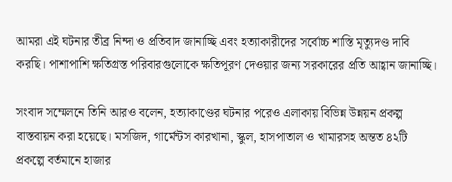আমরা এই ঘটনার তীব্র নিন্দা ও প্রতিবাদ জানাচ্ছি এবং হত্যাকারীদের সর্বোচ্চ শাস্তি মৃত্যুদণ্ড দাবি করছি। পাশাপাশি ক্ষতিগ্রস্ত পরিবারগুলোকে ক্ষতিপূরণ দেওয়ার জন্য সরকারের প্রতি আহ্বান জানাচ্ছি।

সংবাদ সম্মেলনে তিনি আরও বলেন, হত্যাকাণ্ডের ঘটনার পরেও এলাকায় বিভিন্ন উন্নয়ন প্রকল্প বাস্তবায়ন করা হয়েছে। মসজিদ, গার্মেন্টস কারখানা, স্কুল, হাসপাতাল ও খামারসহ অন্তত ৪২টি প্রকল্পে বর্তমানে হাজার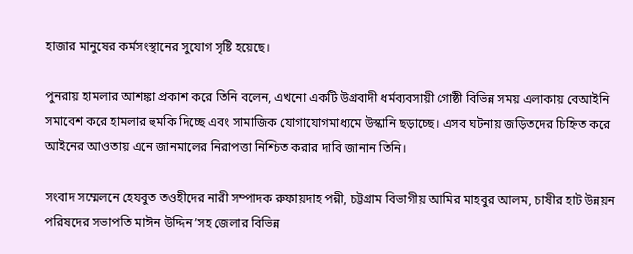হাজার মানুষের কর্মসংস্থানের সুযোগ সৃষ্টি হয়েছে।

পুনরায় হামলার আশঙ্কা প্রকাশ করে তিনি বলেন, এখনো একটি উগ্রবাদী ধর্মব্যবসায়ী গোষ্ঠী বিভিন্ন সময় এলাকায় বেআইনি সমাবেশ করে হামলার হুমকি দিচ্ছে এবং সামাজিক যোগাযোগমাধ্যমে উস্কানি ছড়াচ্ছে। এসব ঘটনায় জড়িতদের চিহ্নিত করে আইনের আওতায় এনে জানমালের নিরাপত্তা নিশ্চিত করার দাবি জানান তিনি।

সংবাদ সম্মেলনে হেযবুত তওহীদের নারী সম্পাদক রুফায়দাহ পন্নী, চট্টগ্রাম বিভাগীয় আমির মাহবুর আলম, চাষীর হাট উন্নয়ন পরিষদের সভাপতি মাঈন উদ্দিন’সহ জেলার বিভিন্ন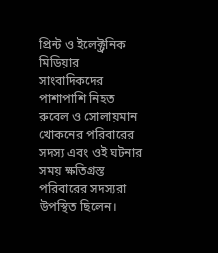প্রিন্ট ও ইলেক্ট্রনিক মিডিয়ার সাংবাদিকদের পাশাপাশি নিহত রুবেল ও সোলায়মান খোকনের পরিবারের সদস্য এবং ওই ঘটনার সময় ক্ষতিগ্রস্ত পরিবারের সদস্যরা উপস্থিত ছিলেন।